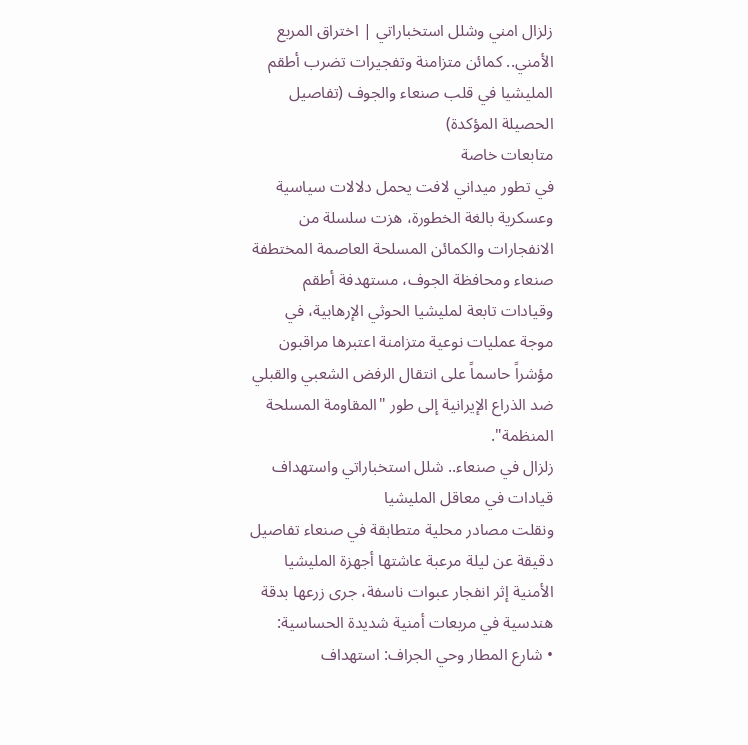زلزال امني وشلل استخباراتي | اختراق المربع الأمني.. كمائن متزامنة وتفجيرات تضرب أطقم المليشيا في قلب صنعاء والجوف (تفاصيل الحصيلة المؤكدة)
متابعات خاصة
في تطور ميداني لافت يحمل دلالات سياسية وعسكرية بالغة الخطورة، هزت سلسلة من الانفجارات والكمائن المسلحة العاصمة المختطفة صنعاء ومحافظة الجوف، مستهدفة أطقم وقيادات تابعة لمليشيا الحوثي الإرهابية، في موجة عمليات نوعية متزامنة اعتبرها مراقبون مؤشراً حاسماً على انتقال الرفض الشعبي والقبلي ضد الذراع الإيرانية إلى طور "المقاومة المسلحة المنظمة".
زلزال في صنعاء.. شلل استخباراتي واستهداف قيادات في معاقل المليشيا
ونقلت مصادر محلية متطابقة في صنعاء تفاصيل دقيقة عن ليلة مرعبة عاشتها أجهزة المليشيا الأمنية إثر انفجار عبوات ناسفة، جرى زرعها بدقة هندسية في مربعات أمنية شديدة الحساسية:
• شارع المطار وحي الجراف: استهداف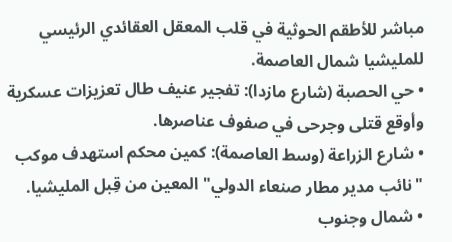مباشر للأطقم الحوثية في قلب المعقل العقائدي الرئيسي للمليشيا شمال العاصمة.
• حي الحصبة (شارع مازدا): تفجير عنيف طال تعزيزات عسكرية وأوقع قتلى وجرحى في صفوف عناصرها.
• شارع الزراعة (وسط العاصمة): كمين محكم استهدف موكب "نائب مدير مطار صنعاء الدولي" المعين من قِبل المليشيا.
• شمال وجنوب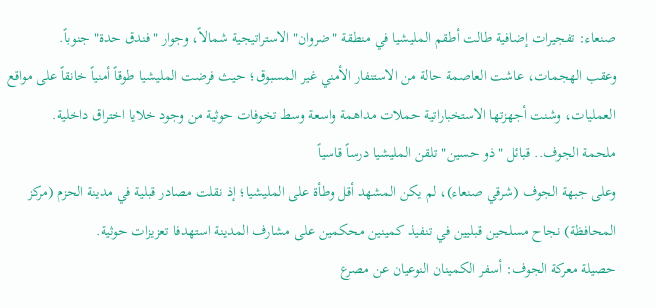صنعاء: تفجيرات إضافية طالت أطقم المليشيا في منطقة "ضروان" الاستراتيجية شمالاً، وجوار "فندق حدة" جنوباً.
وعقب الهجمات، عاشت العاصمة حالة من الاستنفار الأمني غير المسبوق؛ حيث فرضت المليشيا طوقاً أمنياً خانقاً على مواقع العمليات، وشنت أجهزتها الاستخباراتية حملات مداهمة واسعة وسط تخوفات حوثية من وجود خلايا اختراق داخلية.
ملحمة الجوف.. قبائل "ذو حسين" تلقن المليشيا درساً قاسياً
وعلى جبهة الجوف (شرقي صنعاء)، لم يكن المشهد أقل وطأة على المليشيا؛ إذ نقلت مصادر قبلية في مدينة الحزم (مركز المحافظة) نجاح مسلحين قبليين في تنفيذ كمينين محكمين على مشارف المدينة استهدفا تعزيزات حوثية.
حصيلة معركة الجوف: أسفر الكمينان النوعيان عن مصرع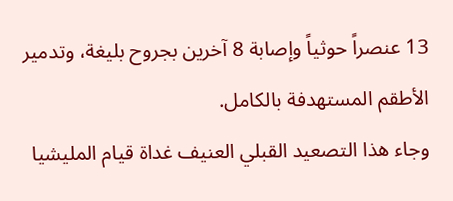13 عنصراً حوثياً وإصابة 8 آخرين بجروح بليغة، وتدمير الأطقم المستهدفة بالكامل.
وجاء هذا التصعيد القبلي العنيف غداة قيام المليشيا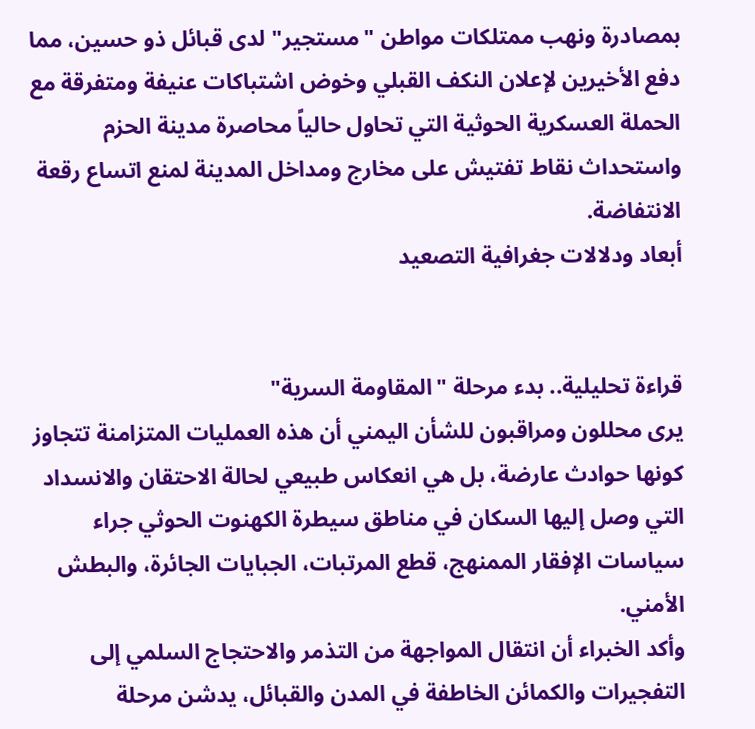بمصادرة ونهب ممتلكات مواطن "مستجير" لدى قبائل ذو حسين، مما دفع الأخيرين لإعلان النكف القبلي وخوض اشتباكات عنيفة ومتفرقة مع الحملة العسكرية الحوثية التي تحاول حالياً محاصرة مدينة الحزم واستحداث نقاط تفتيش على مخارج ومداخل المدينة لمنع اتساع رقعة الانتفاضة.
أبعاد ودلالات جغرافية التصعيد


قراءة تحليلية.. بدء مرحلة "المقاومة السرية"
يرى محللون ومراقبون للشأن اليمني أن هذه العمليات المتزامنة تتجاوز كونها حوادث عارضة، بل هي انعكاس طبيعي لحالة الاحتقان والانسداد التي وصل إليها السكان في مناطق سيطرة الكهنوت الحوثي جراء سياسات الإفقار الممنهج، قطع المرتبات، الجبايات الجائرة، والبطش الأمني.
وأكد الخبراء أن انتقال المواجهة من التذمر والاحتجاج السلمي إلى التفجيرات والكمائن الخاطفة في المدن والقبائل، يدشن مرحلة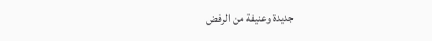جديدة وعنيفة من الرفض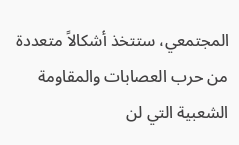المجتمعي، ستتخذ أشكالاً متعددة من حرب العصابات والمقاومة الشعبية التي لن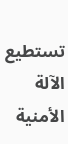تستطيع الآلة الأمنية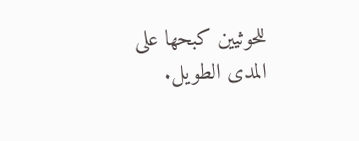للحوثيين كبحها على المدى الطويل.